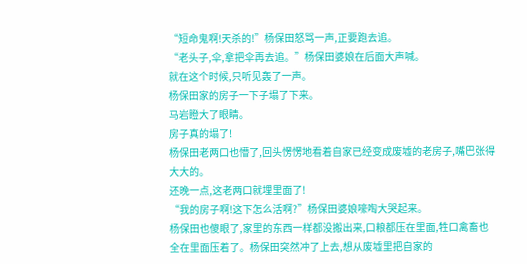“短命鬼啊!天杀的!”杨保田怒骂一声,正要跑去追。
“老头子,伞,拿把伞再去追。”杨保田婆娘在后面大声喊。
就在这个时候,只听见轰了一声。
杨保田家的房子一下子塌了下来。
马岩瞪大了眼睛。
房子真的塌了!
杨保田老两口也懵了,回头愣愣地看着自家已经变成废墟的老房子,嘴巴张得大大的。
还晚一点,这老两口就埋里面了!
“我的房子啊!这下怎么活啊?”杨保田婆娘嚎啕大哭起来。
杨保田也傻眼了,家里的东西一样都没搬出来,口粮都压在里面,牲口禽畜也全在里面压着了。杨保田突然冲了上去,想从废墟里把自家的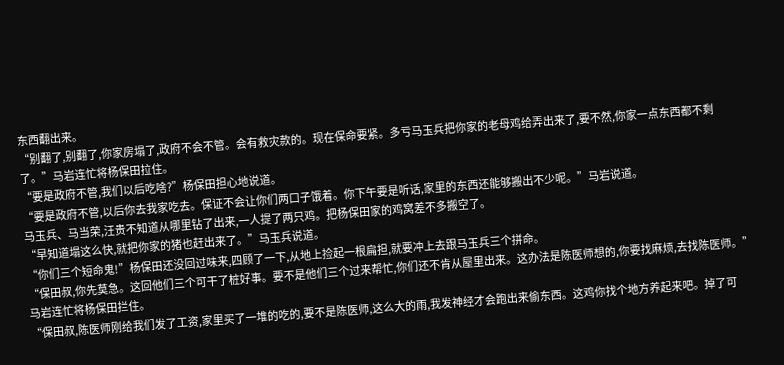东西翻出来。
“别翻了,别翻了,你家房塌了,政府不会不管。会有救灾款的。现在保命要紧。多亏马玉兵把你家的老母鸡给弄出来了,要不然,你家一点东西都不剩了。”马岩连忙将杨保田拉住。
“要是政府不管,我们以后吃啥?”杨保田担心地说道。
“要是政府不管,以后你去我家吃去。保证不会让你们两口子饿着。你下午要是听话,家里的东西还能够搬出不少呢。”马岩说道。
马玉兵、马当荣,汪贵不知道从哪里钻了出来,一人提了两只鸡。把杨保田家的鸡窝差不多搬空了。
“早知道塌这么快,就把你家的猪也赶出来了。”马玉兵说道。
“你们三个短命鬼!”杨保田还没回过味来,四顾了一下,从地上捡起一根扁担,就要冲上去跟马玉兵三个拼命。
“保田叔,你先莫急。这回他们三个可干了桩好事。要不是他们三个过来帮忙,你们还不肯从屋里出来。这办法是陈医师想的,你要找麻烦,去找陈医师。”马岩连忙将杨保田拦住。
“保田叔,陈医师刚给我们发了工资,家里买了一堆的吃的,要不是陈医师,这么大的雨,我发神经才会跑出来偷东西。这鸡你找个地方养起来吧。掉了可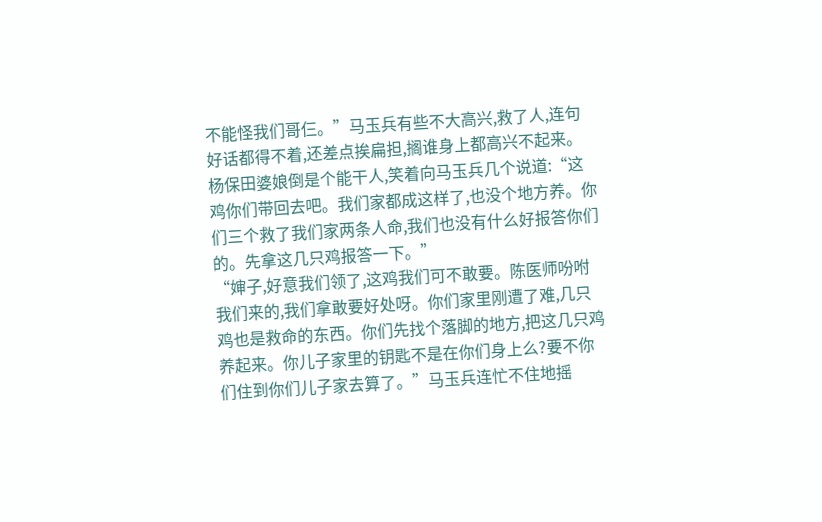不能怪我们哥仨。”马玉兵有些不大高兴,救了人,连句好话都得不着,还差点挨扁担,搁谁身上都高兴不起来。
杨保田婆娘倒是个能干人,笑着向马玉兵几个说道:“这鸡你们带回去吧。我们家都成这样了,也没个地方养。你们三个救了我们家两条人命,我们也没有什么好报答你们的。先拿这几只鸡报答一下。”
“婶子,好意我们领了,这鸡我们可不敢要。陈医师吩咐我们来的,我们拿敢要好处呀。你们家里刚遭了难,几只鸡也是救命的东西。你们先找个落脚的地方,把这几只鸡养起来。你儿子家里的钥匙不是在你们身上么?要不你们住到你们儿子家去算了。”马玉兵连忙不住地摇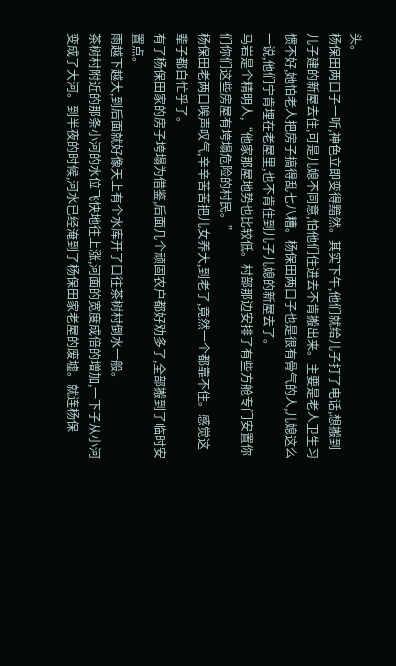头。
杨保田两口子一听,神色立即变得黯然。其实下午,他们就给儿子打了电话,想搬到儿子建的新屋去住,可是儿媳不同意,怕他们住进去不肯搬出来。主要是老人卫生习惯不好,她怕老人把房子搞得乱七八糟。杨保田两口子也是很有骨气的人,儿媳这么一说,他们宁肯埋在老屋里,也不肯住到儿子儿媳的新屋去了。
马岩是个精明人,“他家那屋地势也比较低。村部那边安排了有些方舱专门安置你们你们这些房屋有垮塌危险的村民。”
杨保田老两口唉声叹气,辛辛苦苦把儿女养大,到老了,竟然一个都靠不住。感觉这辈子都白忙乎了。
有了杨保田家的房子垮塌为借鉴,后面几个顽固农户都好劝多了,全部搬到了临时安置点。
雨越下越大,到后面就好像天上有个水库开了口往茶树村倒水一般。
茶树村附近的那条小河的水位飞快地往上涨,河面的宽度成倍的增加,一下子从小河变成了大河。到半夜的时候,河水已经淹到了杨保田家老屋的废墟。就连杨保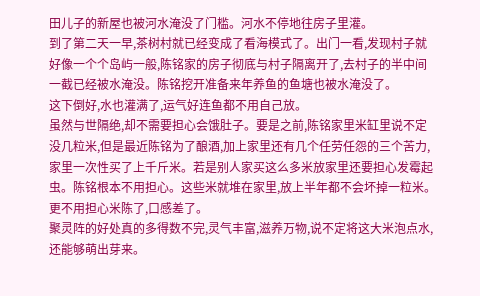田儿子的新屋也被河水淹没了门槛。河水不停地往房子里灌。
到了第二天一早,茶树村就已经变成了看海模式了。出门一看,发现村子就好像一个个岛屿一般,陈铭家的房子彻底与村子隔离开了,去村子的半中间一截已经被水淹没。陈铭挖开准备来年养鱼的鱼塘也被水淹没了。
这下倒好,水也灌满了,运气好连鱼都不用自己放。
虽然与世隔绝,却不需要担心会饿肚子。要是之前,陈铭家里米缸里说不定没几粒米,但是最近陈铭为了酿酒,加上家里还有几个任劳任怨的三个苦力,家里一次性买了上千斤米。若是别人家买这么多米放家里还要担心发霉起虫。陈铭根本不用担心。这些米就堆在家里,放上半年都不会坏掉一粒米。更不用担心米陈了,口感差了。
聚灵阵的好处真的多得数不完,灵气丰富,滋养万物,说不定将这大米泡点水,还能够萌出芽来。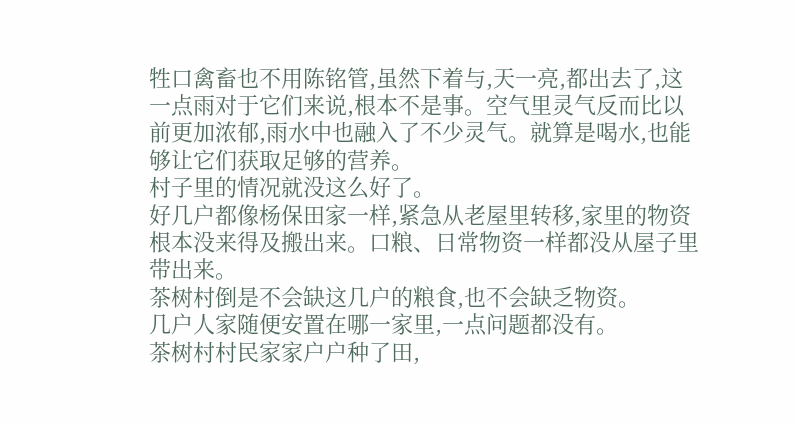牲口禽畜也不用陈铭管,虽然下着与,天一亮,都出去了,这一点雨对于它们来说,根本不是事。空气里灵气反而比以前更加浓郁,雨水中也融入了不少灵气。就算是喝水,也能够让它们获取足够的营养。
村子里的情况就没这么好了。
好几户都像杨保田家一样,紧急从老屋里转移,家里的物资根本没来得及搬出来。口粮、日常物资一样都没从屋子里带出来。
茶树村倒是不会缺这几户的粮食,也不会缺乏物资。
几户人家随便安置在哪一家里,一点问题都没有。
茶树村村民家家户户种了田,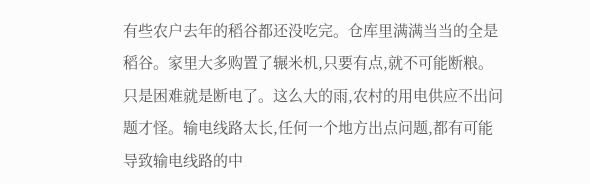有些农户去年的稻谷都还没吃完。仓库里满满当当的全是稻谷。家里大多购置了辗米机,只要有点,就不可能断粮。
只是困难就是断电了。这么大的雨,农村的用电供应不出问题才怪。输电线路太长,任何一个地方出点问题,都有可能导致输电线路的中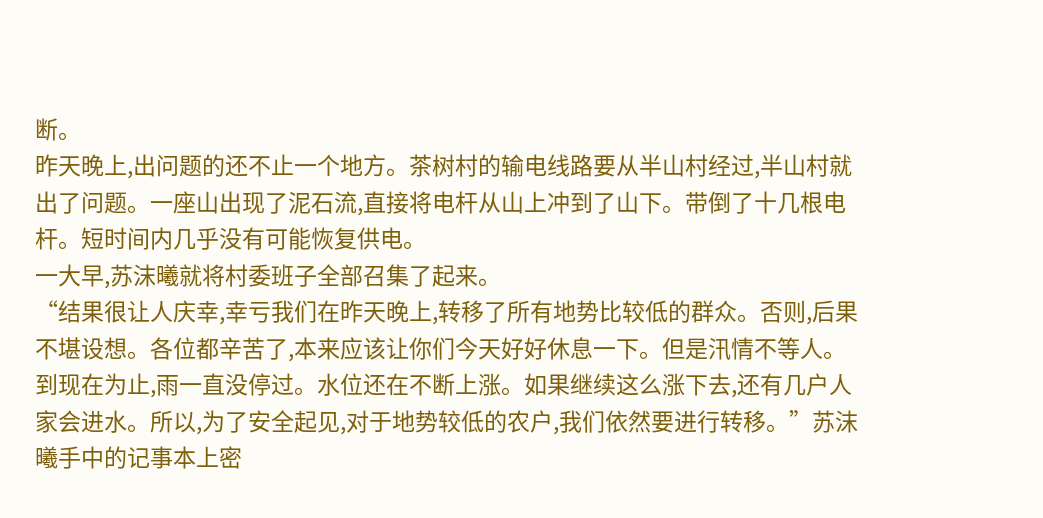断。
昨天晚上,出问题的还不止一个地方。茶树村的输电线路要从半山村经过,半山村就出了问题。一座山出现了泥石流,直接将电杆从山上冲到了山下。带倒了十几根电杆。短时间内几乎没有可能恢复供电。
一大早,苏沫曦就将村委班子全部召集了起来。
“结果很让人庆幸,幸亏我们在昨天晚上,转移了所有地势比较低的群众。否则,后果不堪设想。各位都辛苦了,本来应该让你们今天好好休息一下。但是汛情不等人。到现在为止,雨一直没停过。水位还在不断上涨。如果继续这么涨下去,还有几户人家会进水。所以,为了安全起见,对于地势较低的农户,我们依然要进行转移。”苏沫曦手中的记事本上密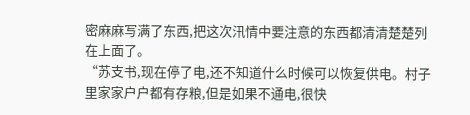密麻麻写满了东西,把这次汛情中要注意的东西都清清楚楚列在上面了。
“苏支书,现在停了电,还不知道什么时候可以恢复供电。村子里家家户户都有存粮,但是如果不通电,很快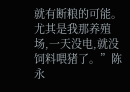就有断粮的可能。尤其是我那养殖场,一天没电,就没饲料喂猪了。”陈永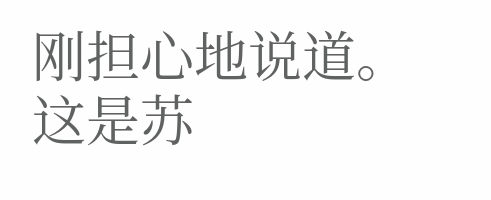刚担心地说道。
这是苏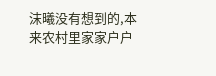沫曦没有想到的,本来农村里家家户户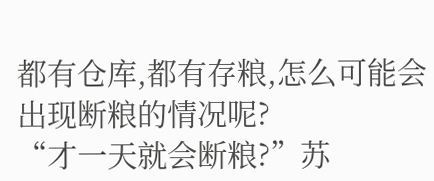都有仓库,都有存粮,怎么可能会出现断粮的情况呢?
“才一天就会断粮?”苏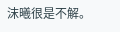沫曦很是不解。